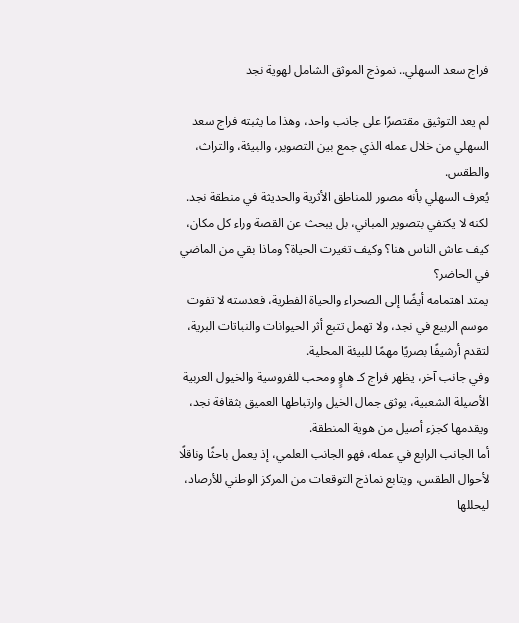فراج سعد السهلي.. نموذج الموثق الشامل لهوية نجد

لم يعد التوثيق مقتصرًا على جانب واحد، وهذا ما يثبته فراج سعد السهلي من خلال عمله الذي جمع بين التصوير، والبيئة، والتراث، والطقس.
يُعرف السهلي بأنه مصور للمناطق الأثرية والحديثة في منطقة نجد. لكنه لا يكتفي بتصوير المباني، بل يبحث عن القصة وراء كل مكان، كيف عاش الناس هنا؟ وكيف تغيرت الحياة؟ وماذا بقي من الماضي في الحاضر؟
يمتد اهتمامه أيضًا إلى الصحراء والحياة الفطرية، فعدسته لا تفوت موسم الربيع في نجد، ولا تهمل تتبع أثر الحيوانات والنباتات البرية، لتقدم أرشيفًا بصريًا مهمًا للبيئة المحلية.
وفي جانب آخر، يظهر فراج كـ هاوٍ ومحب للفروسية والخيول العربية الأصيلة الشعبية، يوثق جمال الخيل وارتباطها العميق بثقافة نجد، ويقدمها كجزء أصيل من هوية المنطقة.
أما الجانب الرابع في عمله، فهو الجانب العلمي، إذ يعمل باحثًا وناقلًا لأحوال الطقس، ويتابع نماذج التوقعات من المركز الوطني للأرصاد، ليحللها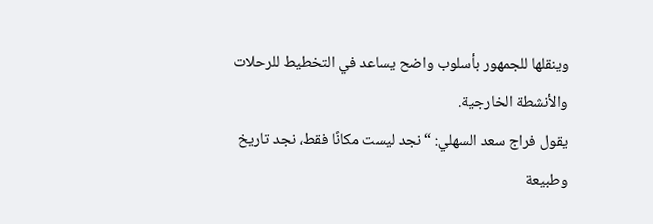وينقلها للجمهور بأسلوب واضح يساعد في التخطيط للرحلات والأنشطة الخارجية.
يقول فراج سعد السهلي: “نجد ليست مكانًا فقط، نجد تاريخ وطبيعة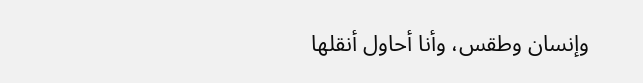وإنسان وطقس، وأنا أحاول أنقلها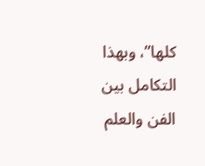كلها”، وبهذا التكامل بين الفن والعلم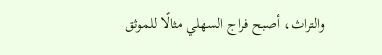والتراث، أصبح فراج السهلي مثالًا للموثق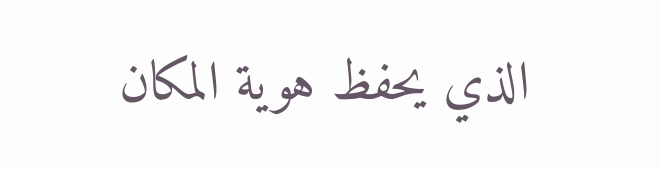الذي يحفظ هوية المكان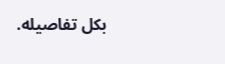بكل تفاصيله.